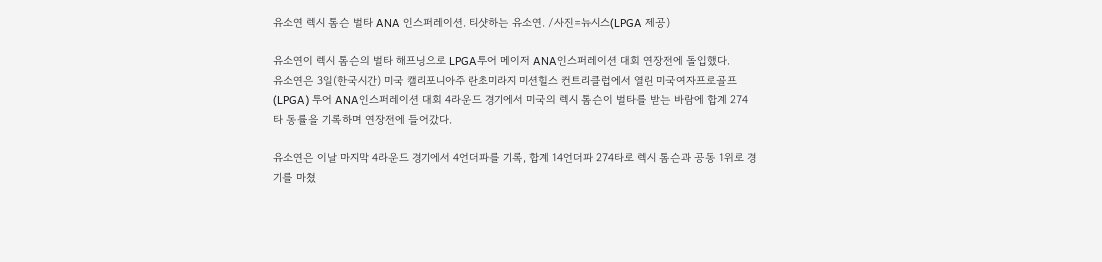유소연 렉시 톰슨 벌타 ANA 인스퍼레이션. 티샷하는 유소연. /사진=뉴시스(LPGA 제공)

유소연이 렉시 톰슨의 벌타 해프닝으로 LPGA투어 메이저 ANA인스퍼레이션 대회 연장전에 돌입했다.
유소연은 3일(한국시간) 미국 캘리포니아주 란초미라지 미션힐스 컨트리클럽에서 열린 미국여자프로골프(LPGA) 투어 ANA인스퍼레이션 대회 4라운드 경기에서 미국의 렉시 톰슨이 벌타를 받는 바람에 합계 274타 동률을 기록하며 연장전에 들어갔다.

유소연은 이날 마지막 4라운드 경기에서 4언더파를 기록, 합계 14언더파 274타로 렉시 톰슨과 공동 1위로 경기를 마쳤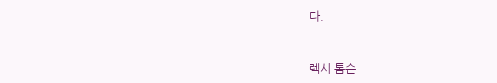다.


렉시 톰슨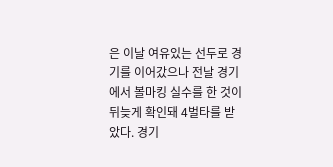은 이날 여유있는 선두로 경기를 이어갔으나 전날 경기에서 볼마킹 실수를 한 것이 뒤늦게 확인돼 4벌타를 받았다. 경기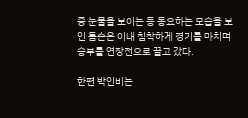중 눈물을 보이는 등 동요하는 모습을 보인 톰슨은 이내 침착하게 경기를 마치며 승부를 연장전으로 끌고 갔다.

한편 박인비는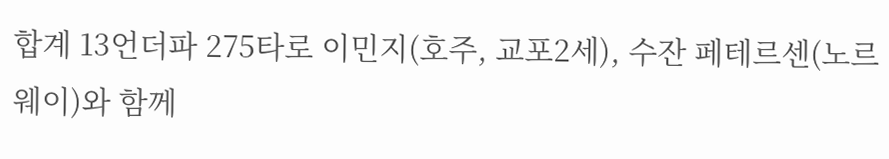합계 13언더파 275타로 이민지(호주, 교포2세), 수잔 페테르센(노르웨이)와 함께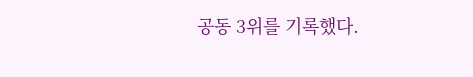공동 3위를 기록했다.